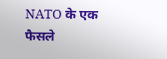NATO के एक फैसले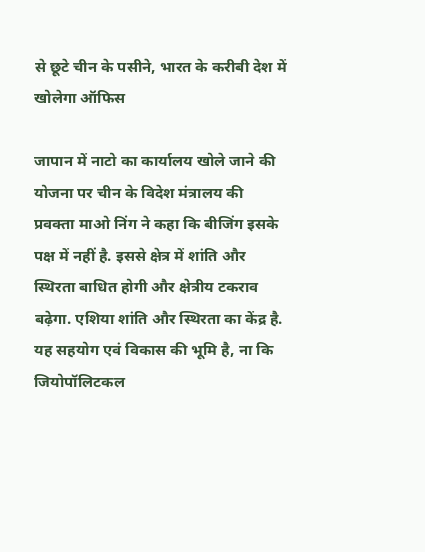से छूटे चीन के पसीने, भारत के करीबी देश में खोलेगा ऑफिस

जापान में नाटो का कार्यालय खोले जाने की योजना पर चीन के विदेश मंत्रालय की प्रवक्ता माओ निंग ने कहा कि बीजिंग इसके पक्ष में नहीं है. इससे क्षेत्र में शांति और स्थिरता बाधित होगी और क्षेत्रीय टकराव बढ़ेगा. एशिया शांति और स्थिरता का केंद्र है. यह सहयोग एवं विकास की भूमि है, ना कि जियोपॉलिटकल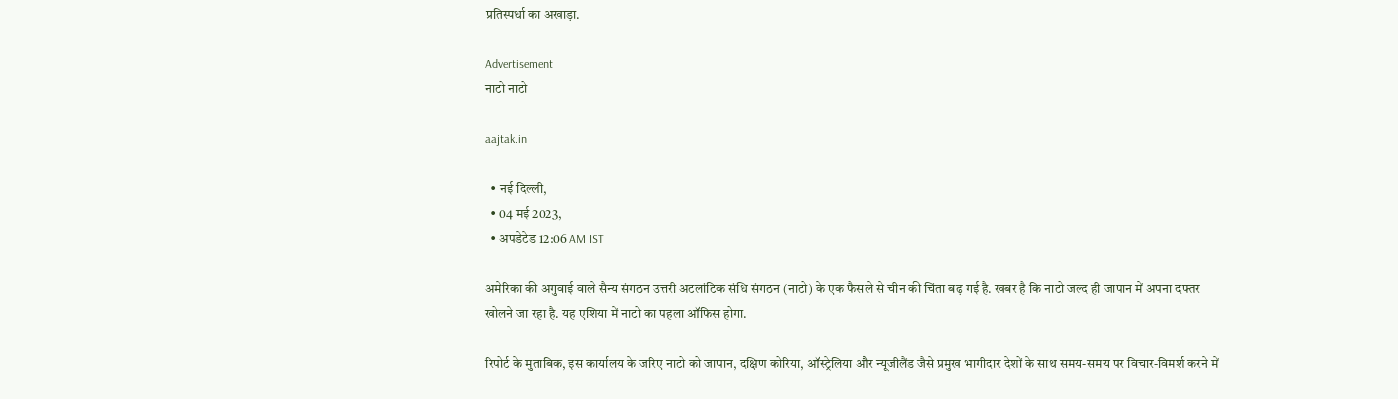प्रतिस्पर्धा का अखाड़ा.

Advertisement
नाटो नाटो

aajtak.in

  • नई दिल्ली,
  • 04 मई 2023,
  • अपडेटेड 12:06 AM IST

अमेरिका की अगुवाई वाले सैन्य संगठन उत्तरी अटलांटिक संधि संगठन (नाटो) के एक फैसले से चीन की चिंता बढ़ गई है. खबर है कि नाटो जल्द ही जापान में अपना दफ्तर खोलने जा रहा है. यह एशिया में नाटो का पहला ऑफिस होगा.

रिपोर्ट के मुताबिक, इस कार्यालय के जरिए नाटो को जापान, दक्षिण कोरिया, ऑस्ट्रेलिया और न्यूजीलैंड जैसे प्रमुख भागीदार देशों के साथ समय-समय पर विचार-विमर्श करने में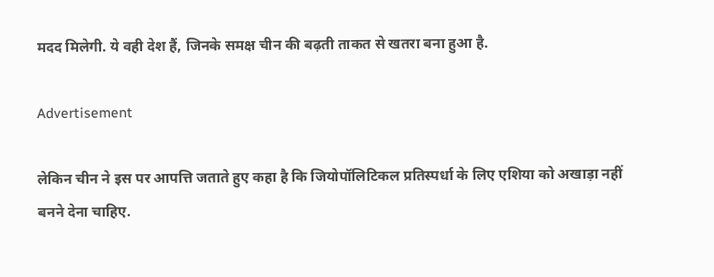मदद मिलेगी. ये वही देश हैं, जिनके समक्ष चीन की बढ़ती ताकत से खतरा बना हुआ है.

Advertisement

लेकिन चीन ने इस पर आपत्ति जताते हुए कहा है कि जियोपॉलिटिकल प्रतिस्पर्धा के लिए एशिया को अखाड़ा नहीं बनने देना चाहिए.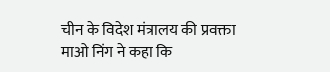चीन के विदेश मंत्रालय की प्रवक्ता माओ निंग ने कहा कि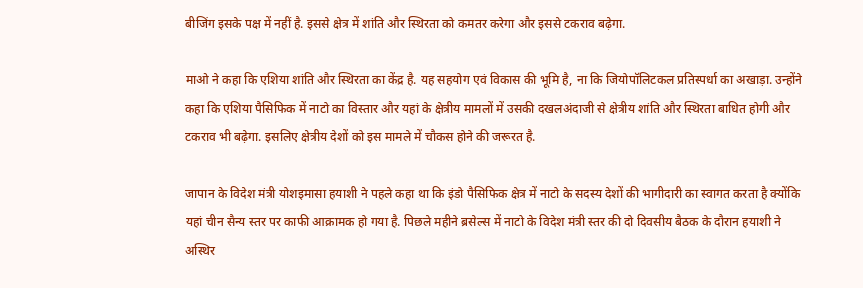बीजिंग इसके पक्ष में नहीं है. इससे क्षेत्र में शांति और स्थिरता को कमतर करेगा और इससे टकराव बढ़ेगा.

माओ ने कहा कि एशिया शांति और स्थिरता का केंद्र है. यह सहयोग एवं विकास की भूमि है, ना कि जियोपॉलिटकल प्रतिस्पर्धा का अखाड़ा. उन्होंने कहा कि एशिया पैसिफिक में नाटो का विस्तार और यहां के क्षेत्रीय मामलों में उसकी दखलअंदाजी से क्षेत्रीय शांति और स्थिरता बाधित होगी और टकराव भी बढ़ेगा. इसलिए क्षेत्रीय देशों को इस मामले में चौकस होने की जरूरत है.

जापान के विदेश मंत्री योशइमासा हयाशी ने पहले कहा था कि इंडो पैसिफिक क्षेत्र में नाटो के सदस्य देशों की भागीदारी का स्वागत करता है क्योंकि यहां चीन सैन्य स्तर पर काफी आक्रामक हो गया है. पिछले महीने ब्रसेल्स में नाटो के विदेश मंत्री स्तर की दो दिवसीय बैठक के दौरान हयाशी ने अस्थिर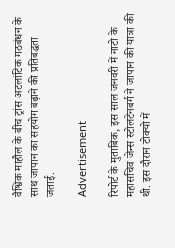वैश्विक माहौल के बीच ट्रांस अटलांटिक गठबंधन के साथ जापान का सहयोग बढ़ाने की प्रतिबद्धता जताई.

Advertisement

रिपोर्ट के मुताबिक, इस साल जनवरी में नाटो के महासचिव जेन्स स्टोलटेनबर्ग ने जापान की यात्रा की थी. इस दौरान टोक्यो में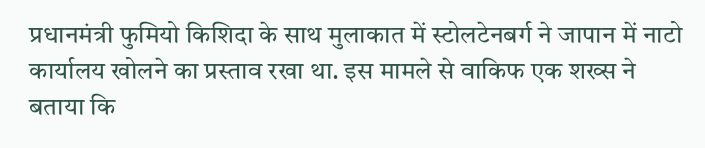प्रधानमंत्री फुमियो किशिदा के साथ मुलाकात में स्टोलटेनबर्ग ने जापान में नाटो कार्यालय खोलने का प्रस्ताव रखा था. इस मामले से वाकिफ एक शख्स ने बताया कि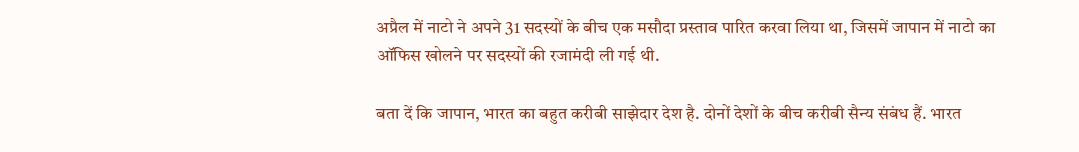अप्रैल में नाटो ने अपने 31 सदस्यों के बीच एक मसौदा प्रस्ताव पारित करवा लिया था, जिसमें जापान में नाटो का ऑफिस खोलने पर सदस्यों की रजामंदी ली गई थी.

बता दें कि जापान, भारत का बहुत करीबी साझेदार देश है. दोनों देशों के बीच करीबी सैन्य संबंध हैं. भारत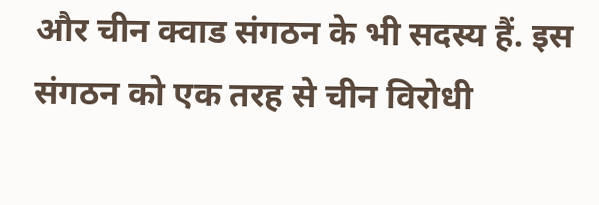और चीन क्वाड संगठन के भी सदस्य हैं. इस संगठन को एक तरह से चीन विरोधी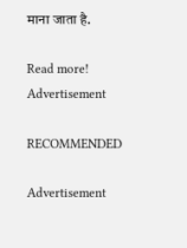माना जाता है.

Read more!
Advertisement

RECOMMENDED

Advertisement